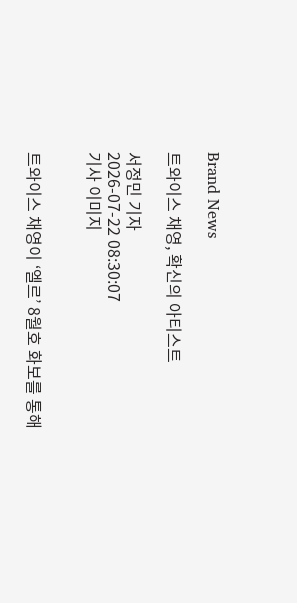Brand News

트와이스 채영, 확신의 아티스트

서정민 기자
2026-07-22 08:30:07
기사 이미지


트와이스 채영이 ‘엘르’ 8월호 화보를 통해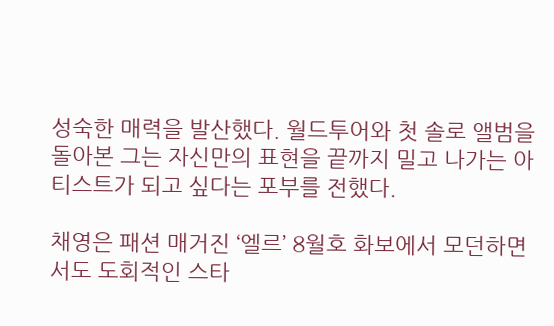성숙한 매력을 발산했다. 월드투어와 첫 솔로 앨범을 돌아본 그는 자신만의 표현을 끝까지 밀고 나가는 아티스트가 되고 싶다는 포부를 전했다.

채영은 패션 매거진 ‘엘르’ 8월호 화보에서 모던하면서도 도회적인 스타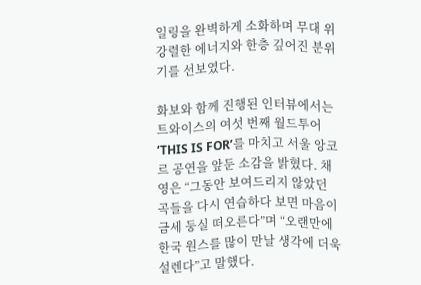일링을 완벽하게 소화하며 무대 위 강렬한 에너지와 한층 깊어진 분위기를 선보였다.

화보와 함께 진행된 인터뷰에서는 트와이스의 여섯 번째 월드투어 ‘THIS IS FOR’를 마치고 서울 앙코르 공연을 앞둔 소감을 밝혔다. 채영은 “그동안 보여드리지 않았던 곡들을 다시 연습하다 보면 마음이 금세 둥실 떠오른다”며 “오랜만에 한국 원스를 많이 만날 생각에 더욱 설렌다”고 말했다.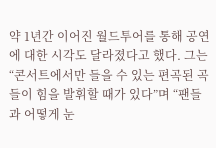약 1년간 이어진 월드투어를 통해 공연에 대한 시각도 달라졌다고 했다. 그는 “콘서트에서만 들을 수 있는 편곡된 곡들이 힘을 발휘할 때가 있다”며 “팬들과 어떻게 눈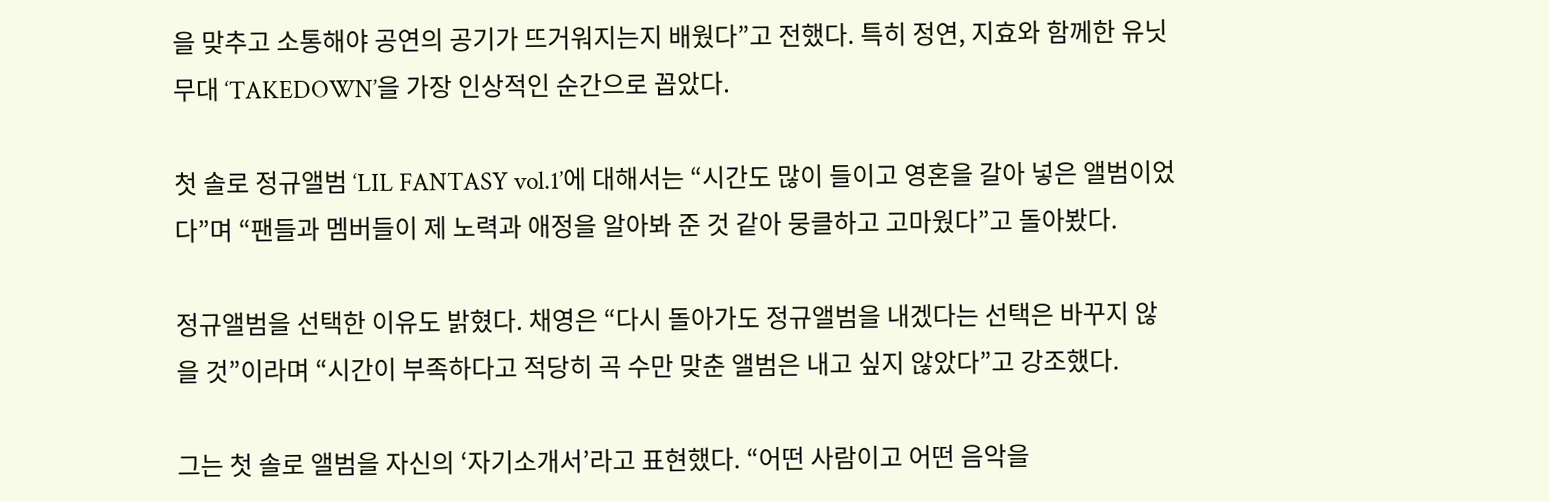을 맞추고 소통해야 공연의 공기가 뜨거워지는지 배웠다”고 전했다. 특히 정연, 지효와 함께한 유닛 무대 ‘TAKEDOWN’을 가장 인상적인 순간으로 꼽았다.

첫 솔로 정규앨범 ‘LIL FANTASY vol.1’에 대해서는 “시간도 많이 들이고 영혼을 갈아 넣은 앨범이었다”며 “팬들과 멤버들이 제 노력과 애정을 알아봐 준 것 같아 뭉클하고 고마웠다”고 돌아봤다.

정규앨범을 선택한 이유도 밝혔다. 채영은 “다시 돌아가도 정규앨범을 내겠다는 선택은 바꾸지 않을 것”이라며 “시간이 부족하다고 적당히 곡 수만 맞춘 앨범은 내고 싶지 않았다”고 강조했다.

그는 첫 솔로 앨범을 자신의 ‘자기소개서’라고 표현했다. “어떤 사람이고 어떤 음악을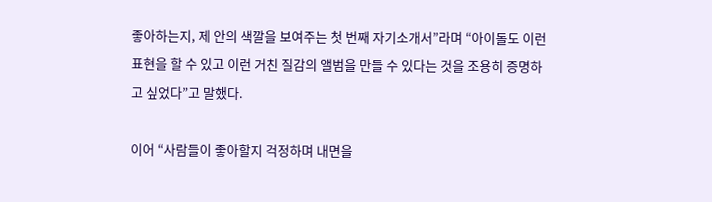좋아하는지, 제 안의 색깔을 보여주는 첫 번째 자기소개서”라며 “아이돌도 이런 표현을 할 수 있고 이런 거친 질감의 앨범을 만들 수 있다는 것을 조용히 증명하고 싶었다”고 말했다.

이어 “사람들이 좋아할지 걱정하며 내면을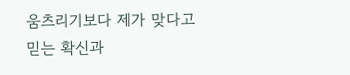움츠리기보다 제가 맞다고 믿는 확신과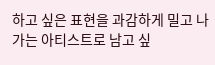하고 싶은 표현을 과감하게 밀고 나가는 아티스트로 남고 싶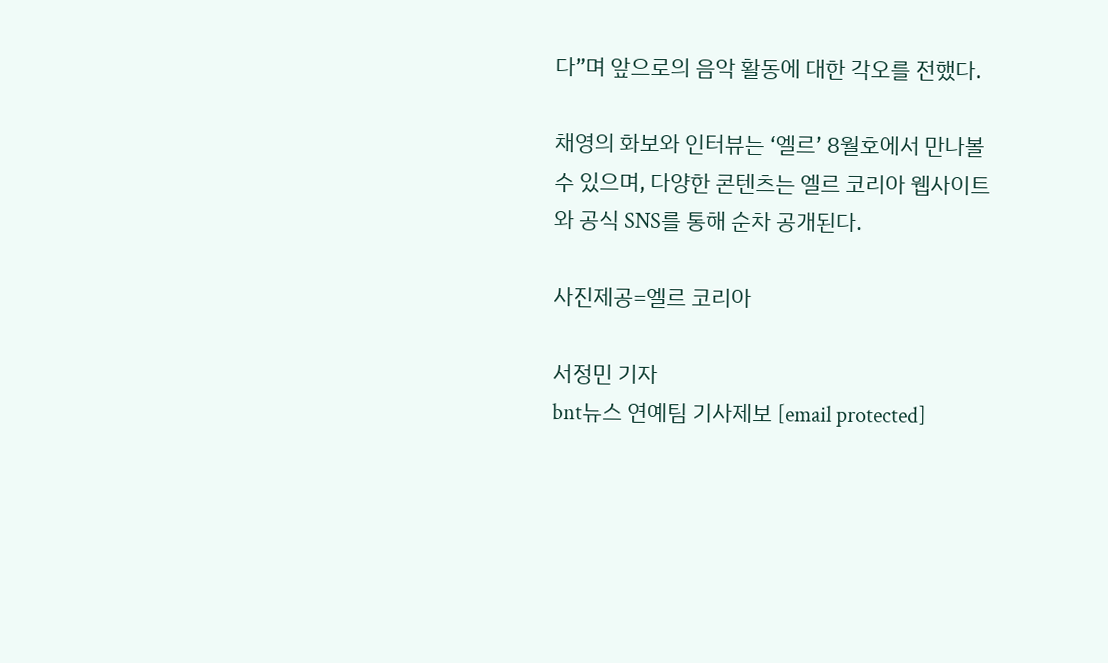다”며 앞으로의 음악 활동에 대한 각오를 전했다.

채영의 화보와 인터뷰는 ‘엘르’ 8월호에서 만나볼 수 있으며, 다양한 콘텐츠는 엘르 코리아 웹사이트와 공식 SNS를 통해 순차 공개된다.

사진제공=엘르 코리아

서정민 기자
bnt뉴스 연예팀 기사제보 [email protected]